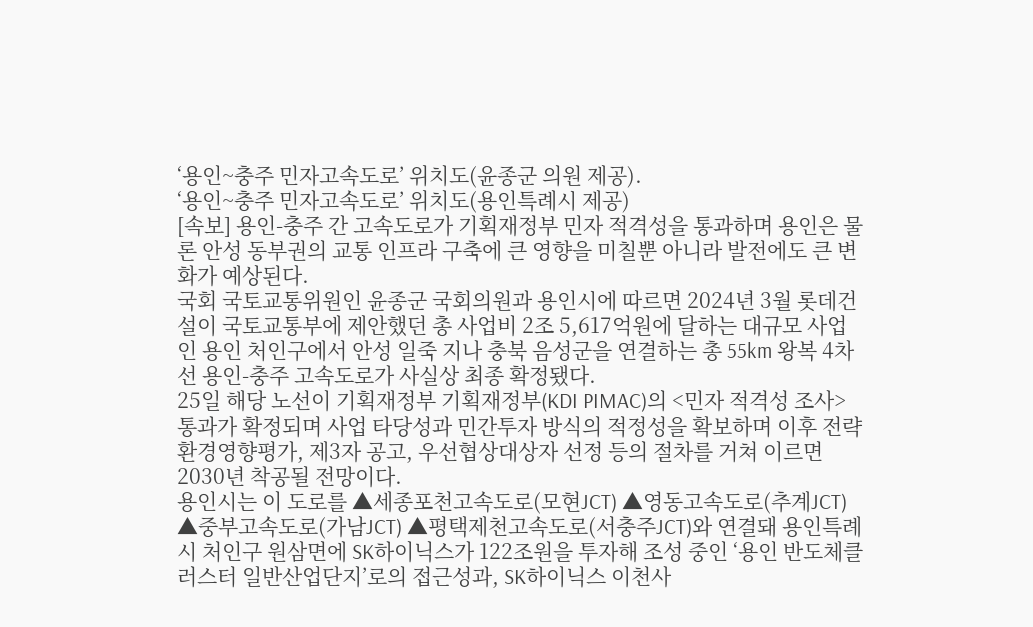‘용인~충주 민자고속도로’ 위치도(윤종군 의원 제공).
‘용인~충주 민자고속도로’ 위치도(용인특례시 제공)
[속보] 용인-충주 간 고속도로가 기획재정부 민자 적격성을 통과하며 용인은 물론 안성 동부권의 교통 인프라 구축에 큰 영향을 미칠뿐 아니라 발전에도 큰 변화가 예상된다.
국회 국토교통위원인 윤종군 국회의원과 용인시에 따르면 2024년 3월 롯데건설이 국토교통부에 제안했던 총 사업비 2조 5,617억원에 달하는 대규모 사업인 용인 처인구에서 안성 일죽 지나 충북 음성군을 연결하는 총 55km 왕복 4차선 용인-충주 고속도로가 사실상 최종 확정됐다.
25일 해당 노선이 기획재정부 기획재정부(KDI PIMAC)의 <민자 적격성 조사> 통과가 확정되며 사업 타당성과 민간투자 방식의 적정성을 확보하며 이후 전략환경영향평가, 제3자 공고, 우선협상대상자 선정 등의 절차를 거쳐 이르면 2030년 착공될 전망이다.
용인시는 이 도로를 ▲세종포천고속도로(모현JCT) ▲영동고속도로(추계JCT) ▲중부고속도로(가남JCT) ▲평택제천고속도로(서충주JCT)와 연결돼 용인특례시 처인구 원삼면에 SK하이닉스가 122조원을 투자해 조성 중인 ‘용인 반도체클러스터 일반산업단지’로의 접근성과, SK하이닉스 이천사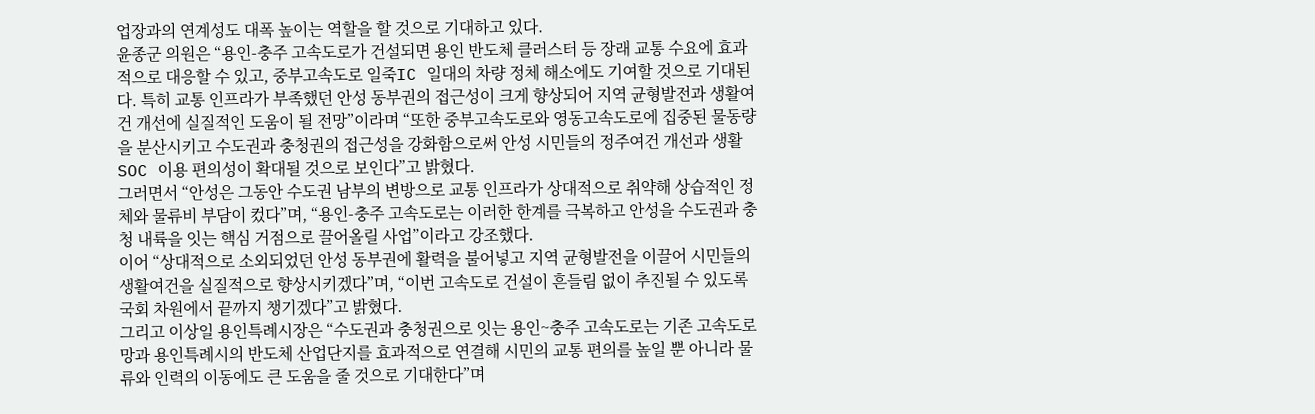업장과의 연계성도 대폭 높이는 역할을 할 것으로 기대하고 있다.
윤종군 의원은 “용인-충주 고속도로가 건설되면 용인 반도체 클러스터 등 장래 교통 수요에 효과적으로 대응할 수 있고, 중부고속도로 일죽IC 일대의 차량 정체 해소에도 기여할 것으로 기대된다. 특히 교통 인프라가 부족했던 안성 동부권의 접근성이 크게 향상되어 지역 균형발전과 생활여건 개선에 실질적인 도움이 될 전망”이라며 “또한 중부고속도로와 영동고속도로에 집중된 물동량을 분산시키고 수도권과 충청권의 접근성을 강화함으로써 안성 시민들의 정주여건 개선과 생활 SOC 이용 편의성이 확대될 것으로 보인다”고 밝혔다.
그러면서 “안성은 그동안 수도권 남부의 변방으로 교통 인프라가 상대적으로 취약해 상습적인 정체와 물류비 부담이 컸다”며, “용인-충주 고속도로는 이러한 한계를 극복하고 안성을 수도권과 충청 내륙을 잇는 핵심 거점으로 끌어올릴 사업”이라고 강조했다.
이어 “상대적으로 소외되었던 안성 동부권에 활력을 불어넣고 지역 균형발전을 이끌어 시민들의 생활여건을 실질적으로 향상시키겠다”며, “이번 고속도로 건설이 흔들림 없이 추진될 수 있도록 국회 차원에서 끝까지 챙기겠다”고 밝혔다.
그리고 이상일 용인특례시장은 “수도권과 충청권으로 잇는 용인~충주 고속도로는 기존 고속도로망과 용인특례시의 반도체 산업단지를 효과적으로 연결해 시민의 교통 편의를 높일 뿐 아니라 물류와 인력의 이동에도 큰 도움을 줄 것으로 기대한다”며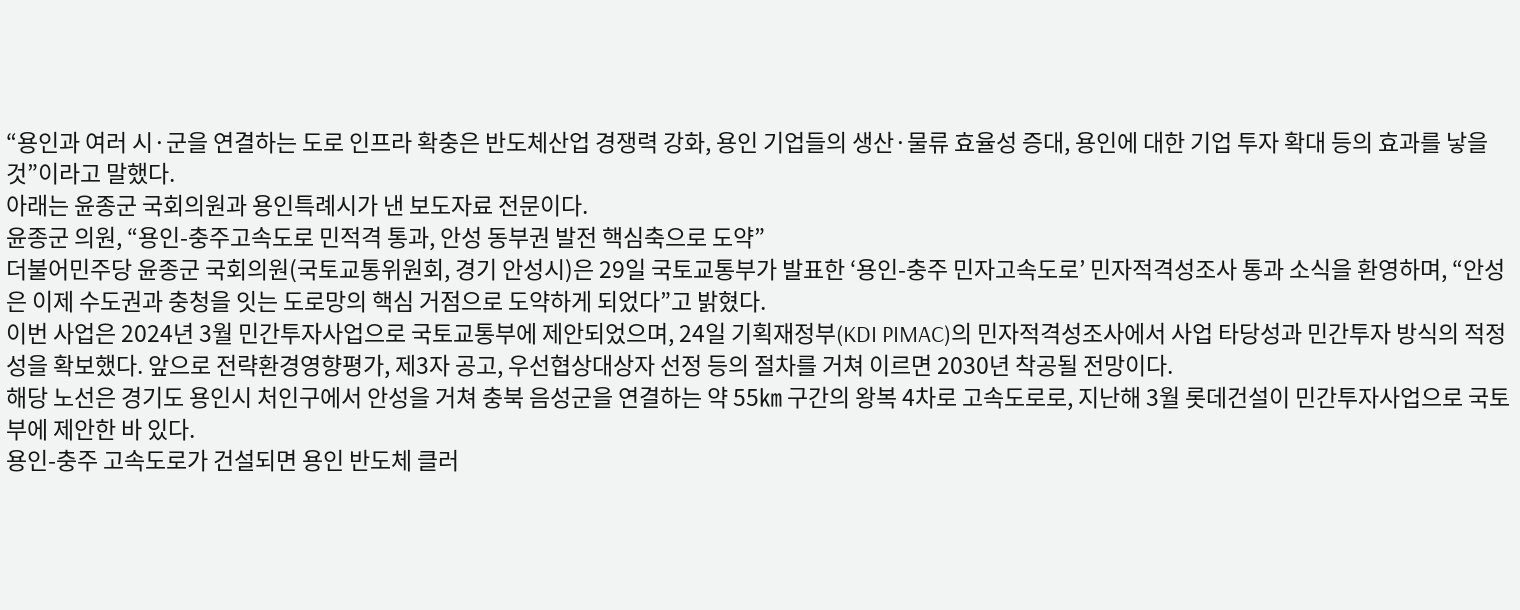“용인과 여러 시·군을 연결하는 도로 인프라 확충은 반도체산업 경쟁력 강화, 용인 기업들의 생산·물류 효율성 증대, 용인에 대한 기업 투자 확대 등의 효과를 낳을 것”이라고 말했다.
아래는 윤종군 국회의원과 용인특례시가 낸 보도자료 전문이다.
윤종군 의원, “용인-충주고속도로 민적격 통과, 안성 동부권 발전 핵심축으로 도약”
더불어민주당 윤종군 국회의원(국토교통위원회, 경기 안성시)은 29일 국토교통부가 발표한 ‘용인-충주 민자고속도로’ 민자적격성조사 통과 소식을 환영하며, “안성은 이제 수도권과 충청을 잇는 도로망의 핵심 거점으로 도약하게 되었다”고 밝혔다.
이번 사업은 2024년 3월 민간투자사업으로 국토교통부에 제안되었으며, 24일 기획재정부(KDI PIMAC)의 민자적격성조사에서 사업 타당성과 민간투자 방식의 적정성을 확보했다. 앞으로 전략환경영향평가, 제3자 공고, 우선협상대상자 선정 등의 절차를 거쳐 이르면 2030년 착공될 전망이다.
해당 노선은 경기도 용인시 처인구에서 안성을 거쳐 충북 음성군을 연결하는 약 55㎞ 구간의 왕복 4차로 고속도로로, 지난해 3월 롯데건설이 민간투자사업으로 국토부에 제안한 바 있다.
용인-충주 고속도로가 건설되면 용인 반도체 클러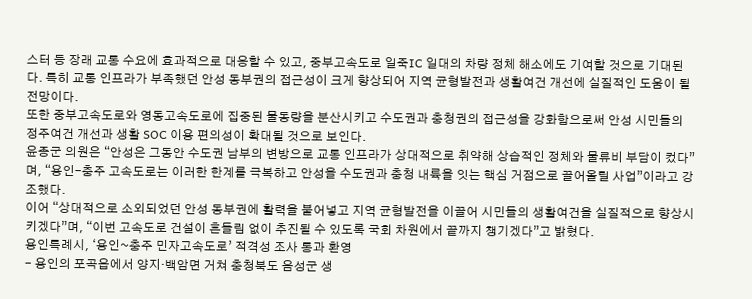스터 등 장래 교통 수요에 효과적으로 대응할 수 있고, 중부고속도로 일죽IC 일대의 차량 정체 해소에도 기여할 것으로 기대된다. 특히 교통 인프라가 부족했던 안성 동부권의 접근성이 크게 향상되어 지역 균형발전과 생활여건 개선에 실질적인 도움이 될 전망이다.
또한 중부고속도로와 영동고속도로에 집중된 물동량을 분산시키고 수도권과 충청권의 접근성을 강화함으로써 안성 시민들의 정주여건 개선과 생활 SOC 이용 편의성이 확대될 것으로 보인다.
윤종군 의원은 “안성은 그동안 수도권 남부의 변방으로 교통 인프라가 상대적으로 취약해 상습적인 정체와 물류비 부담이 컸다”며, “용인-충주 고속도로는 이러한 한계를 극복하고 안성을 수도권과 충청 내륙을 잇는 핵심 거점으로 끌어올릴 사업”이라고 강조했다.
이어 “상대적으로 소외되었던 안성 동부권에 활력을 불어넣고 지역 균형발전을 이끌어 시민들의 생활여건을 실질적으로 향상시키겠다”며, “이번 고속도로 건설이 흔들림 없이 추진될 수 있도록 국회 차원에서 끝까지 챙기겠다”고 밝혔다.
용인특례시, ‘용인~충주 민자고속도로’ 적격성 조사 통과 환영
- 용인의 포곡읍에서 양지·백암면 거쳐 충청북도 음성군 생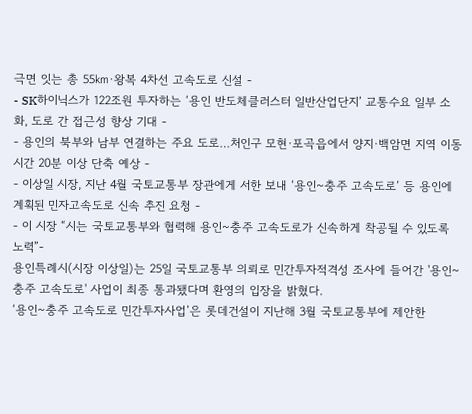극면 잇는 총 55㎞·왕복 4차선 고속도로 신설 -
- SK하이닉스가 122조원 투자하는 ‘용인 반도체클러스터 일반산업단지’ 교통수요 일부 소화, 도로 간 접근성 향상 기대 -
- 용인의 북부와 남부 연결하는 주요 도로…처인구 모현·포곡읍에서 양지·백암면 지역 이동시간 20분 이상 단축 예상 -
- 이상일 시장, 지난 4월 국토교통부 장관에게 서한 보내 ‘용인~충주 고속도로’ 등 용인에 계획된 민자고속도로 신속 추진 요청 -
- 이 시장 “시는 국토교통부와 협력해 용인~충주 고속도로가 신속하게 착공될 수 있도록 노력”-
용인특례시(시장 이상일)는 25일 국토교통부 의뢰로 민간투자적격성 조사에 들어간 '용인~충주 고속도로' 사업이 최종 통과됐다며 환영의 입장을 밝혔다.
‘용인~충주 고속도로 민간투자사업’은 롯데건설이 지난해 3월 국토교통부에 제안한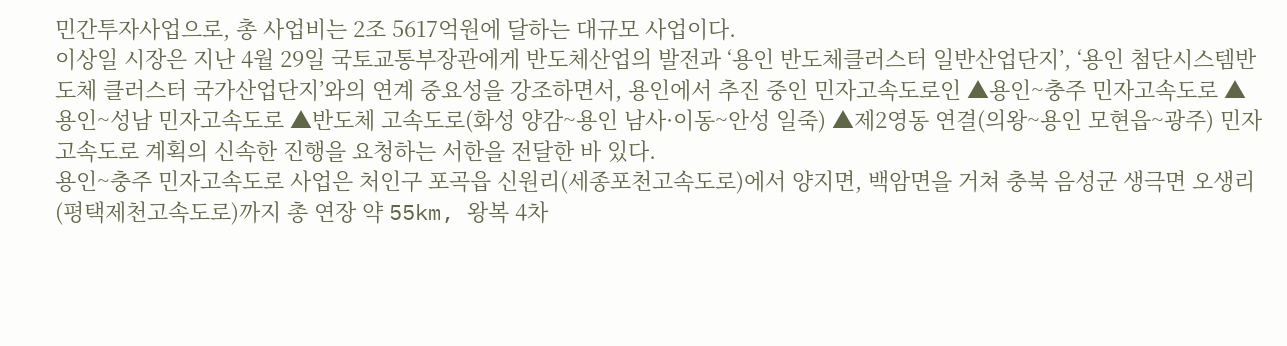민간투자사업으로, 총 사업비는 2조 5617억원에 달하는 대규모 사업이다.
이상일 시장은 지난 4월 29일 국토교통부장관에게 반도체산업의 발전과 ‘용인 반도체클러스터 일반산업단지’, ‘용인 첨단시스템반도체 클러스터 국가산업단지’와의 연계 중요성을 강조하면서, 용인에서 추진 중인 민자고속도로인 ▲용인~충주 민자고속도로 ▲용인~성남 민자고속도로 ▲반도체 고속도로(화성 양감~용인 남사·이동~안성 일죽) ▲제2영동 연결(의왕~용인 모현읍~광주) 민자고속도로 계획의 신속한 진행을 요청하는 서한을 전달한 바 있다.
용인~충주 민자고속도로 사업은 처인구 포곡읍 신원리(세종포천고속도로)에서 양지면, 백암면을 거쳐 충북 음성군 생극면 오생리(평택제천고속도로)까지 총 연장 약 55km, 왕복 4차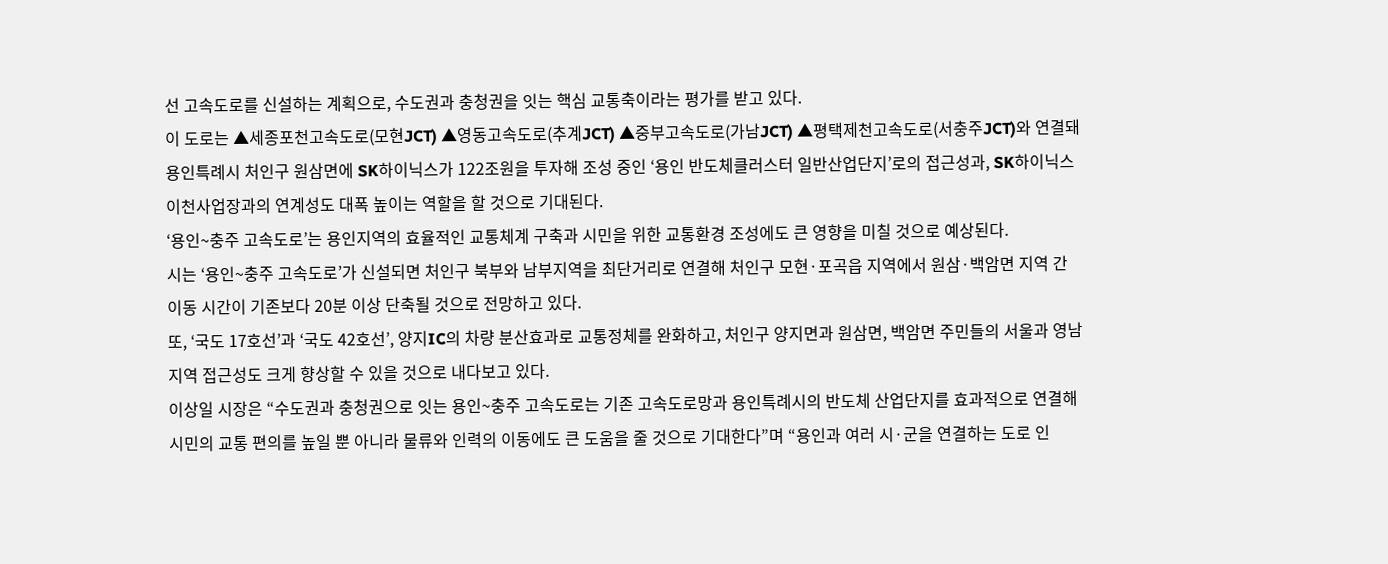선 고속도로를 신설하는 계획으로, 수도권과 충청권을 잇는 핵심 교통축이라는 평가를 받고 있다.
이 도로는 ▲세종포천고속도로(모현JCT) ▲영동고속도로(추계JCT) ▲중부고속도로(가남JCT) ▲평택제천고속도로(서충주JCT)와 연결돼 용인특례시 처인구 원삼면에 SK하이닉스가 122조원을 투자해 조성 중인 ‘용인 반도체클러스터 일반산업단지’로의 접근성과, SK하이닉스 이천사업장과의 연계성도 대폭 높이는 역할을 할 것으로 기대된다.
‘용인~충주 고속도로’는 용인지역의 효율적인 교통체계 구축과 시민을 위한 교통환경 조성에도 큰 영향을 미칠 것으로 예상된다.
시는 ‘용인~충주 고속도로’가 신설되면 처인구 북부와 남부지역을 최단거리로 연결해 처인구 모현·포곡읍 지역에서 원삼·백암면 지역 간 이동 시간이 기존보다 20분 이상 단축될 것으로 전망하고 있다.
또, ‘국도 17호선’과 ‘국도 42호선’, 양지IC의 차량 분산효과로 교통정체를 완화하고, 처인구 양지면과 원삼면, 백암면 주민들의 서울과 영남지역 접근성도 크게 향상할 수 있을 것으로 내다보고 있다.
이상일 시장은 “수도권과 충청권으로 잇는 용인~충주 고속도로는 기존 고속도로망과 용인특례시의 반도체 산업단지를 효과적으로 연결해 시민의 교통 편의를 높일 뿐 아니라 물류와 인력의 이동에도 큰 도움을 줄 것으로 기대한다”며 “용인과 여러 시·군을 연결하는 도로 인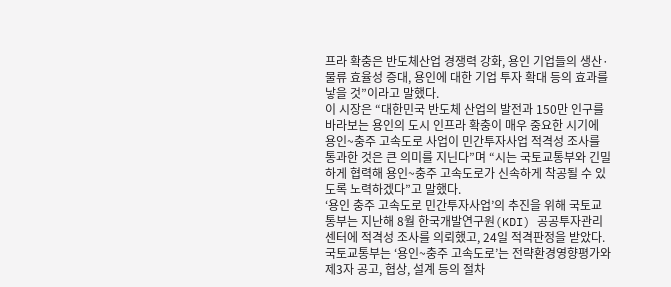프라 확충은 반도체산업 경쟁력 강화, 용인 기업들의 생산·물류 효율성 증대, 용인에 대한 기업 투자 확대 등의 효과를 낳을 것”이라고 말했다.
이 시장은 “대한민국 반도체 산업의 발전과 150만 인구를 바라보는 용인의 도시 인프라 확충이 매우 중요한 시기에 용인~충주 고속도로 사업이 민간투자사업 적격성 조사를 통과한 것은 큰 의미를 지닌다”며 “시는 국토교통부와 긴밀하게 협력해 용인~충주 고속도로가 신속하게 착공될 수 있도록 노력하겠다”고 말했다.
‘용인 충주 고속도로 민간투자사업’의 추진을 위해 국토교통부는 지난해 8월 한국개발연구원(KDI) 공공투자관리센터에 적격성 조사를 의뢰했고, 24일 적격판정을 받았다.
국토교통부는 ‘용인~충주 고속도로’는 전략환경영향평가와 제3자 공고, 협상, 설계 등의 절차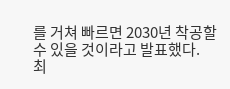를 거쳐 빠르면 2030년 착공할 수 있을 것이라고 발표했다.
최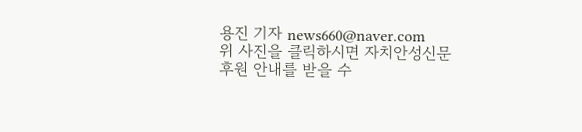용진 기자 news660@naver.com
위 사진을 클릭하시면 자치안성신문 후원 안내를 받을 수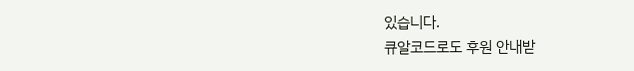있습니다.
큐알코드로도 후원 안내받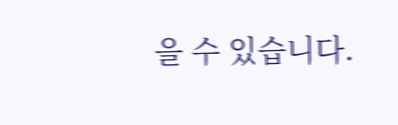을 수 있습니다.